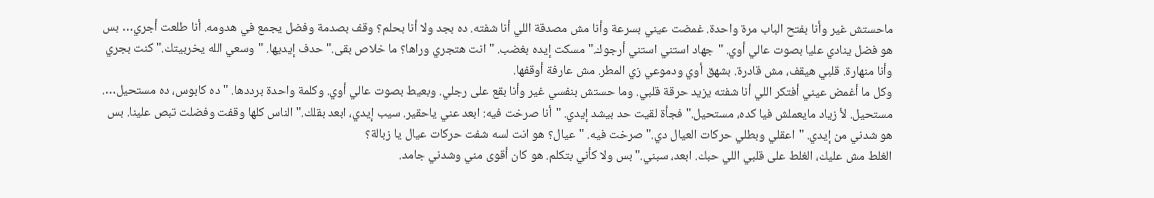ماحستش غير وأنا بفتح الباب مرة واحدة. غمضت عيني بسرعة وأنا مش مصدقة اللي أنا شفته. ده بجد ولا أنا بحلم؟ وقف بصدمة وفضل يجمع في هدومه. أنا طلعت أجري… بس هو فضل ينادي عليا بصوت عالي أوي. "جهاد استني استني أرجوك." مسكت إيده بغضب. "انت هتجري وراها؟ ما خلاص بقى." حدف إيديها. "وسعي الله يخربيتك." كنت بجري وأنا منهارة. قلبي هيقف، مش قادرة. بشهق أوي ودموعي زي المطر. مش عارفة أوقفها.
وكل ما أغمض عيني أفتكر اللي أنا شفته يزيد حرقة قلبي. وما حستش بنفسي غير وأنا بقع على رجلي. وبعيط بصوت عالي أوي. وكلمة واحدة برددها. "ده كابوس، ده مستحيل…. مستحيل. لأ زياد مايعملش فيا كده، مستحيل." فجأة لقيت حد بيشد إيدي. "أنا صرخت فيه: ابعد عني ياحقير. سيب إيدي، ابعد بقلك." الناس كلها وقفت وفضلت تبص علينا. بس هو شدني من إيدي. "اعقلي وبطلي حركات العيال دي." صرخت فيه. "عيال؟ هو انت لسه شفت حركات عيال يا زبالة؟
الغلط مش عليك، الغلط على قلبي اللي حبك. ابعد، سبني." بس ولا كأني بتكلم. هو كان أقوى مني وشدني جامد.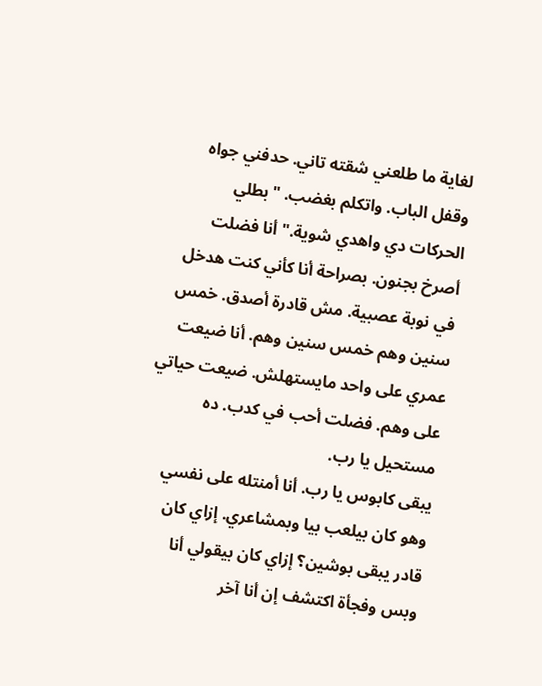لغاية ما طلعني شقته تاني. حدفني جواه وقفل الباب. واتكلم بغضب. "بطلي الحركات دي واهدي شوية." أنا فضلت أصرخ بجنون. بصراحة أنا كأني كنت هدخل في نوبة عصبية. مش قادرة أصدق. خمس سنين وهم خمس سنين وهم. أنا ضيعت عمري على واحد مايستهلش. ضيعت حياتي على وهم. فضلت أحب في كدب. ده مستحيل يا رب.
يبقى كابوس يا رب. أنا أمنتله على نفسي وهو كان بيلعب بيا وبمشاعري. إزاي كان قادر يبقى بوشين؟ إزاي كان بيقولي أنا وبس وفجأة اكتشف إن أنا آخر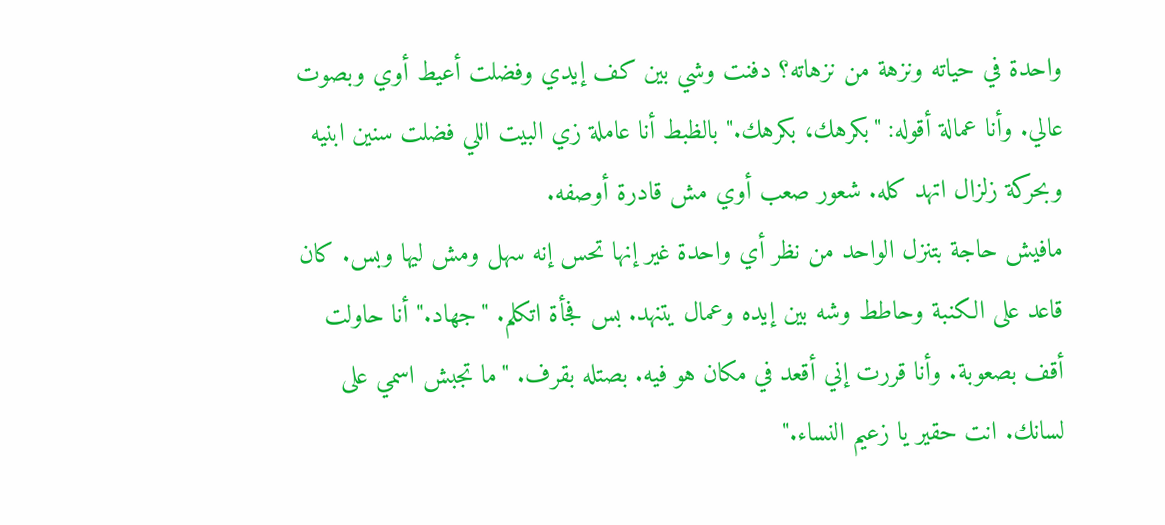واحدة في حياته ونزهة من نزهاته؟ دفنت وشي بين كف إيدي وفضلت أعيط أوي وبصوت عالي. وأنا عمالة أقوله: "بكرهك، بكرهك." بالظبط أنا عاملة زي البيت اللي فضلت سنين ابنيه وبحركة زلزال اتهد كله. شعور صعب أوي مش قادرة أوصفه.
مافيش حاجة بتنزل الواحد من نظر أي واحدة غير إنها تحس إنه سهل ومش ليها وبس. كان قاعد على الكنبة وحاطط وشه بين إيده وعمال يتنهد. بس فجأة اتكلم. "جهاد." أنا حاولت أقف بصعوبة. وأنا قررت إني أقعد في مكان هو فيه. بصتله بقرف. "ما تجبش اسمي على لسانك. انت حقير يا زعيم النساء."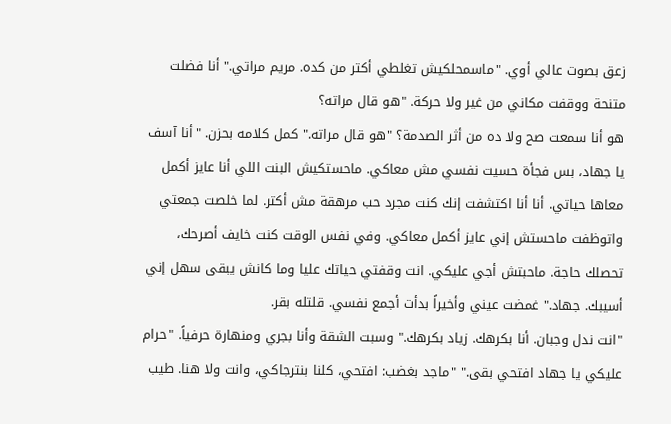زعق بصوت عالي أوي. "ماسمحلكيش تغلطي أكتر من كده. مريم مراتي." أنا فضلت متنحة ووقفت مكاني من غير ولا حركة. "هو قال مراته؟
هو أنا سمعت صح ولا ده من أثر الصدمة؟ "هو قال مراته." كمل كلامه بحزن. "أنا آسف يا جهاد، بس فجأة حسيت نفسي مش معاكي. ماحستكيش البنت اللي أنا عايز أكمل معاها حياتي. أنا أنا اكتشفت إنك كنت مجرد حب مرهقة مش أكتر. لما خلصت جمعتي واتوظفت ماحستش إني عايز أكمل معاكي. وفي نفس الوقت كنت خايف أصرحك، تحصلك حاجة. ماحبتش أجي عليكي. انت وقفتي حياتك عليا وما كانش يبقى سهل إني أسيبك. جهاد." غمضت عيني وأخيراً بدأت أجمع نفسي. قلتله بقر.
"انت ندل وجبان. أنا بكرهك. زياد بكرهك." وسبت الشقة وأنا بجري ومنهارة حرفياً. "حرام عليكي يا جهاد افتحي بقى." "ماجد بغضب: افتحي، كلنا بنترجاكي، وانت ولا هنا. طيب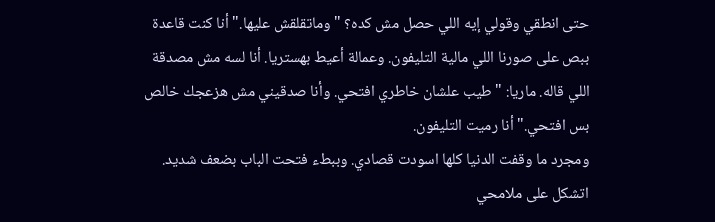حتى انطقي وقولي إيه اللي حصل مش كده؟ "وماتقلقش عليها." أنا كنت قاعدة ببص على صورنا اللي مالية التليفون. وعمالة أعيط بهستريا. أنا لسه مش مصدقة اللي قاله. ماريا: "طيب علشان خاطري افتحي. وأنا صدقيني مش هزعجك خالص بس افتحي." أنا رميت التليفون.
ومجرد ما وقفت الدنيا كلها اسودت قصادي. وببطء فتحت الباب بضعف شديد. اتشكل على ملامحي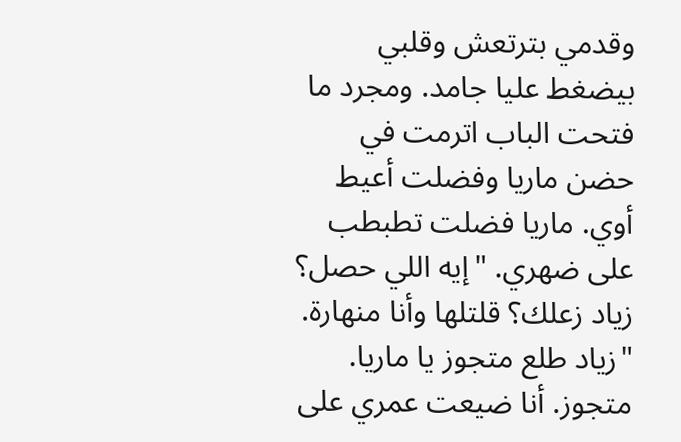وقدمي بترتعش وقلبي بيضغط عليا جامد. ومجرد ما فتحت الباب اترمت في حضن ماريا وفضلت أعيط أوي. ماريا فضلت تطبطب على ضهري. "إيه اللي حصل؟ زياد زعلك؟ قلتلها وأنا منهارة. "زياد طلع متجوز يا ماريا. متجوز. أنا ضيعت عمري على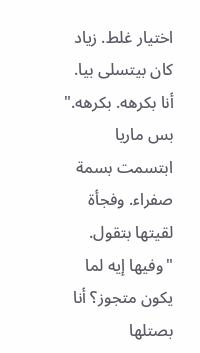اختيار غلط. زياد كان بيتسلى بيا. أنا بكرهه. بكرهه." بس ماريا ابتسمت بسمة صفراء. وفجأة لقيتها بتقول.
"وفيها إيه لما يكون متجوز؟ أنا بصتلها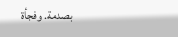بصدمة. وفجأة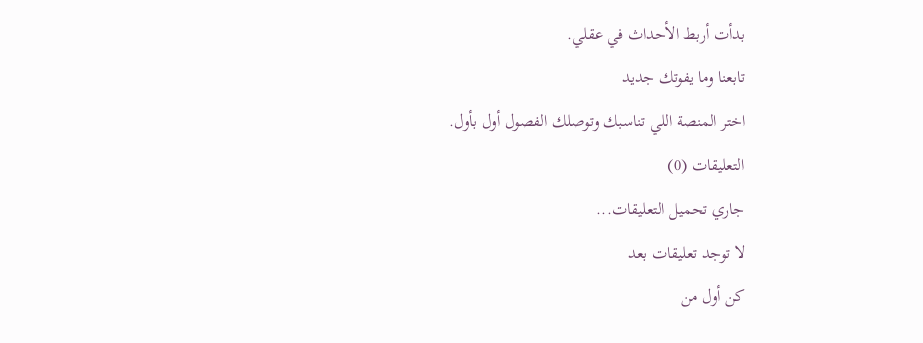بدأت أربط الأحداث في عقلي.
تابعنا وما يفوتك جديد
اختر المنصة اللي تناسبك وتوصلك الفصول أول بأول.
التعليقات (0)
جاري تحميل التعليقات...
لا توجد تعليقات بعد
كن أول من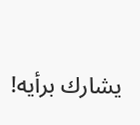يشارك برأيه!